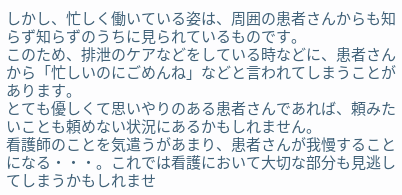しかし、忙しく働いている姿は、周囲の患者さんからも知らず知らずのうちに見られているものです。
このため、排泄のケアなどをしている時などに、患者さんから「忙しいのにごめんね」などと言われてしまうことがあります。
とても優しくて思いやりのある患者さんであれば、頼みたいことも頼めない状況にあるかもしれません。
看護師のことを気遣うがあまり、患者さんが我慢することになる・・・。これでは看護において大切な部分も見逃してしまうかもしれませ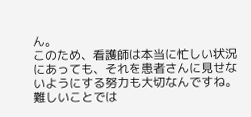ん。
このため、看護師は本当に忙しい状況にあっても、それを患者さんに見せないようにする努力も大切なんですね。
難しいことでは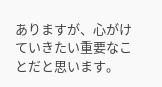ありますが、心がけていきたい重要なことだと思います。